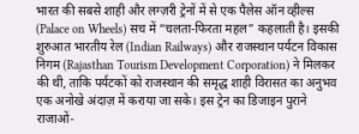भारत की सबसे शाही और लग्ज़री ट्रेनों में से एक पैलेस ऑन व्हील्स (Palace on Wheels) सच में “चलता-फिरता महल” कहलाती है। इसकी शुरुआत भारतीय रेल (Indian Railways) और राजस्थान पर्यटन विकास निगम (Rajasthan Tourism Development Corporation) ने मिलकर की थी, ताकि पर्यटकों को राजस्थान की समृद्ध शाही विरासत का अनुभव एक अनोखे अंदाज़ में कराया जा सके। इस ट्रेन का डिजाइन पुराने राजाओं-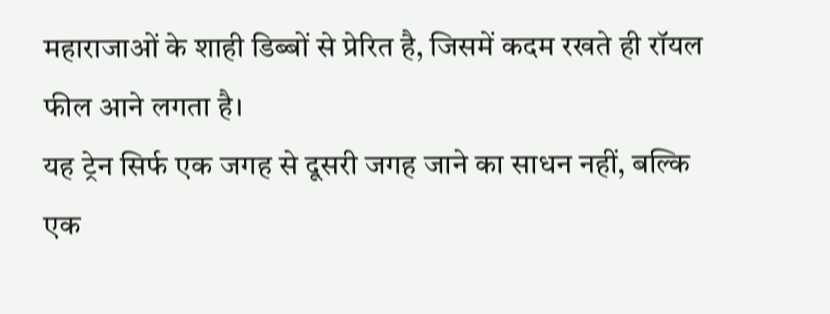महाराजाओं के शाही डिब्बों से प्रेरित है, जिसमें कदम रखते ही रॉयल फील आने लगता है।
यह ट्रेन सिर्फ एक जगह से दूसरी जगह जाने का साधन नहीं, बल्कि एक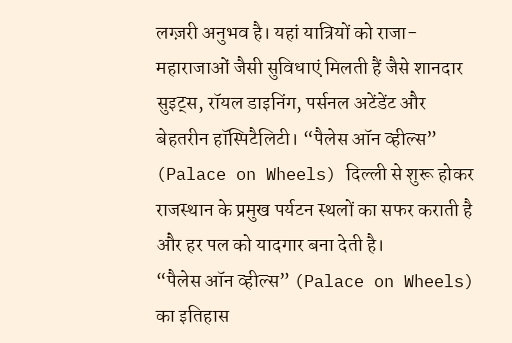लग्ज़री अनुभव है। यहां यात्रियों को राजा-महाराजाओं जैसी सुविधाएं मिलती हैं जैसे शानदार सुइट्स, रॉयल डाइनिंग, पर्सनल अटेंडेंट और बेहतरीन हॉस्पिटैलिटी। “पैलेस ऑन व्हील्स” (Palace on Wheels) दिल्ली से शुरू होकर राजस्थान के प्रमुख पर्यटन स्थलों का सफर कराती है और हर पल को यादगार बना देती है।
“पैलेस ऑन व्हील्स” (Palace on Wheels) का इतिहास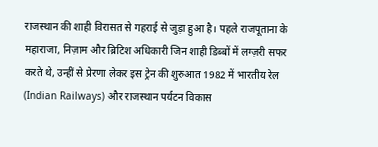राजस्थान की शाही विरासत से गहराई से जुड़ा हुआ है। पहले राजपूताना के महाराजा, निज़ाम और ब्रिटिश अधिकारी जिन शाही डिब्बों में लग्ज़री सफर करते थे, उन्हीं से प्रेरणा लेकर इस ट्रेन की शुरुआत 1982 में भारतीय रेल (Indian Railways) और राजस्थान पर्यटन विकास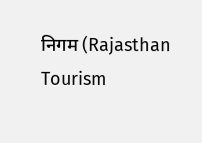निगम (Rajasthan Tourism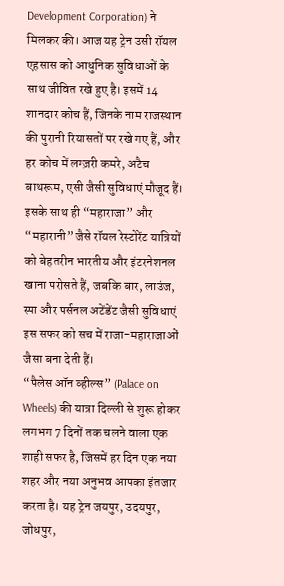Development Corporation) ने मिलकर की। आज यह ट्रेन उसी रॉयल एहसास को आधुनिक सुविधाओं के साथ जीवित रखे हुए है। इसमें 14 शानदार कोच हैं, जिनके नाम राजस्थान की पुरानी रियासतों पर रखे गए हैं, और हर कोच में लग्ज़री कमरे, अटैच बाथरूम, एसी जैसी सुविधाएं मौजूद हैं। इसके साथ ही “महाराजा” और “महारानी” जैसे रॉयल रेस्टोरेंट यात्रियों को बेहतरीन भारतीय और इंटरनेशनल खाना परोसते हैं, जबकि बार, लाउंज, स्पा और पर्सनल अटेंडेंट जैसी सुविधाएं इस सफर को सच में राजा-महाराजाओं जैसा बना देती हैं।
“पैलेस ऑन व्हील्स” (Palace on Wheels) की यात्रा दिल्ली से शुरू होकर लगभग 7 दिनों तक चलने वाला एक शाही सफर है, जिसमें हर दिन एक नया शहर और नया अनुभव आपका इंतजार करता है। यह ट्रेन जयपुर, उदयपुर, जोधपुर,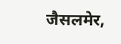जैसलमेर,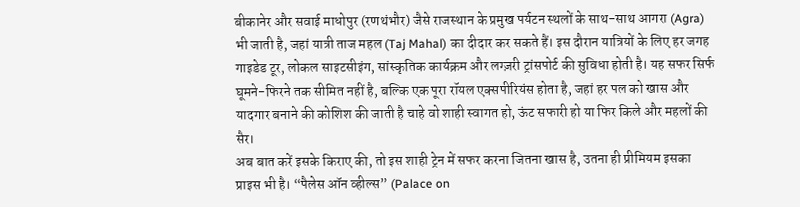बीकानेर और सवाई माधोपुर (रणथंभौर) जैसे राजस्थान के प्रमुख पर्यटन स्थलों के साथ-साथ आगरा (Agra) भी जाती है, जहां यात्री ताज महल (Taj Mahal) का दीदार कर सकते हैं। इस दौरान यात्रियों के लिए हर जगह गाइडेड टूर, लोकल साइटसीइंग, सांस्कृतिक कार्यक्रम और लग्ज़री ट्रांसपोर्ट की सुविधा होती है। यह सफर सिर्फ घूमने-फिरने तक सीमित नहीं है, बल्कि एक पूरा रॉयल एक्सपीरियंस होता है, जहां हर पल को खास और यादगार बनाने की कोशिश की जाती है चाहे वो शाही स्वागत हो, ऊंट सफारी हो या फिर किले और महलों की सैर।
अब बात करें इसके किराए की, तो इस शाही ट्रेन में सफर करना जितना खास है, उतना ही प्रीमियम इसका प्राइस भी है। “पैलेस ऑन व्हील्स” (Palace on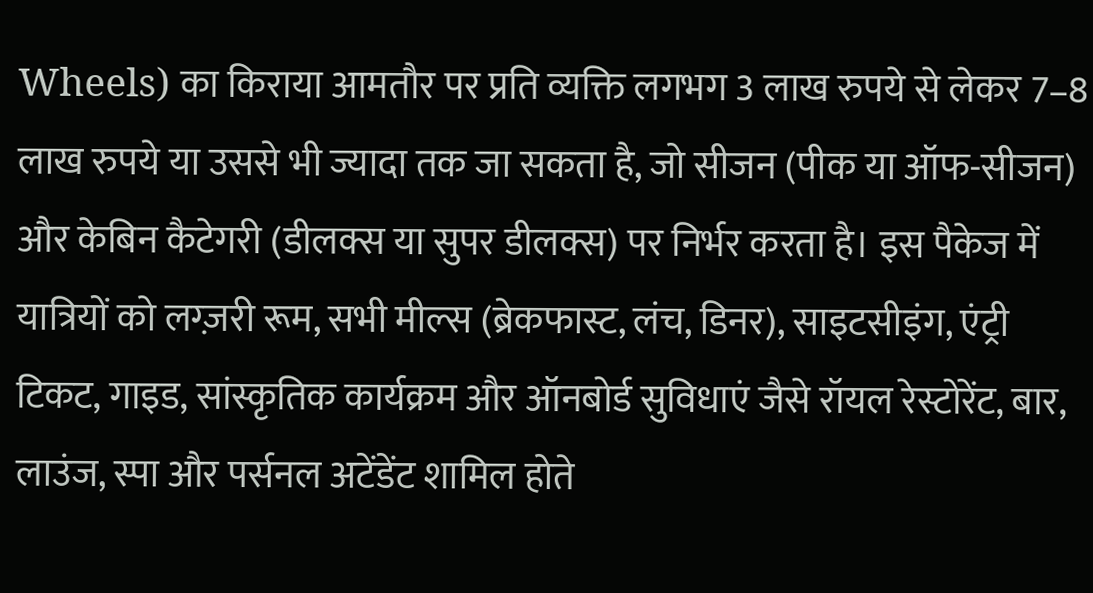Wheels) का किराया आमतौर पर प्रति व्यक्ति लगभग 3 लाख रुपये से लेकर 7–8 लाख रुपये या उससे भी ज्यादा तक जा सकता है, जो सीजन (पीक या ऑफ-सीजन) और केबिन कैटेगरी (डीलक्स या सुपर डीलक्स) पर निर्भर करता है। इस पैकेज में यात्रियों को लग्ज़री रूम, सभी मील्स (ब्रेकफास्ट, लंच, डिनर), साइटसीइंग, एंट्री टिकट, गाइड, सांस्कृतिक कार्यक्रम और ऑनबोर्ड सुविधाएं जैसे रॉयल रेस्टोरेंट, बार, लाउंज, स्पा और पर्सनल अटेंडेंट शामिल होते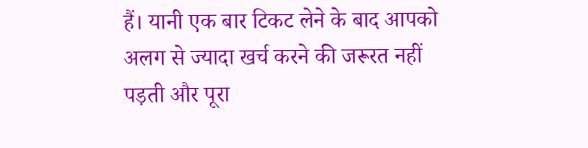हैं। यानी एक बार टिकट लेने के बाद आपको अलग से ज्यादा खर्च करने की जरूरत नहीं पड़ती और पूरा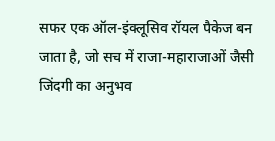सफर एक ऑल-इंक्लूसिव रॉयल पैकेज बन जाता है, जो सच में राजा-महाराजाओं जैसी जिंदगी का अनुभव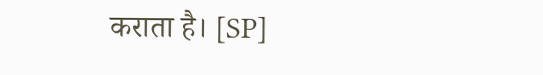कराता है। [SP]